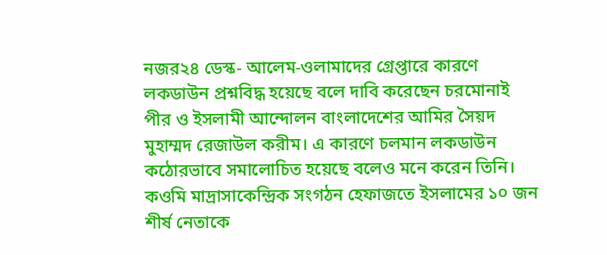নজর২৪ ডেস্ক- আলেম-ওলামাদের গ্রেপ্তারে কারণে লকডাউন প্রশ্নবিদ্ধ হয়েছে বলে দাবি করেছেন চরমোনাই পীর ও ইসলামী আন্দোলন বাংলাদেশের আমির সৈয়দ মুহাম্মদ রেজাউল করীম। এ কারণে চলমান লকডাউন কঠোরভাবে সমালোচিত হয়েছে বলেও মনে করেন তিনি।
কওমি মাদ্রাসাকেন্দ্রিক সংগঠন হেফাজতে ইসলামের ১০ জন শীর্ষ নেতাকে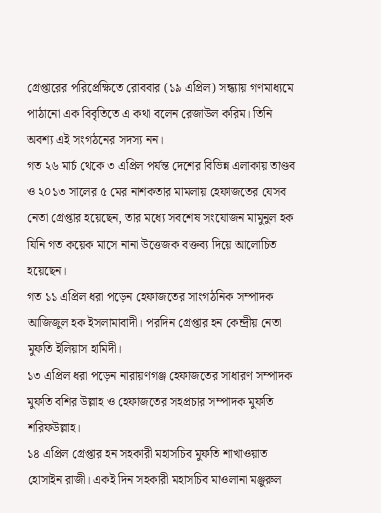গ্রেপ্তারের পরিপ্রেক্ষিতে রোববার (১৯ এপ্রিল) সন্ধ্যায় গণমাধ্যমে পাঠানো এক বিবৃতিতে এ কথা বলেন রেজাউল করিম। তিনি অবশ্য এই সংগঠনের সদস্য নন।
গত ২৬ মার্চ থেকে ৩ এপ্রিল পর্যন্ত দেশের বিভিন্ন এলাকায় তাণ্ডব ও ২০১৩ সালের ৫ মের নাশকতার মামলায় হেফাজতের যেসব নেতা গ্রেপ্তার হয়েছেন, তার মধ্যে সবশেষ সংযোজন মামুনুল হক যিনি গত কয়েক মাসে নানা উত্তেজক বক্তব্য দিয়ে আলোচিত হয়েছেন।
গত ১১ এপ্রিল ধরা পড়েন হেফাজতের সাংগঠনিক সম্পাদক আজিজুল হক ইসলামাবাদী। পরদিন গ্রেপ্তার হন কেন্দ্রীয় নেতা মুফতি ইলিয়াস হামিদী।
১৩ এপ্রিল ধরা পড়েন নারায়ণগঞ্জ হেফাজতের সাধারণ সম্পাদক মুফতি বশির উল্লাহ ও হেফাজতের সহপ্রচার সম্পাদক মুফতি শরিফউল্লাহ।
১৪ এপ্রিল গ্রেপ্তার হন সহকারী মহাসচিব মুফতি শাখাওয়াত হোসাইন রাজী। একই দিন সহকারী মহাসচিব মাওলানা মঞ্জুরুল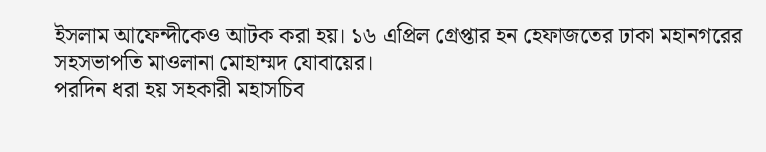ইসলাম আফেন্দীকেও আটক করা হয়। ১৬ এপ্রিল গ্রেপ্তার হন হেফাজতের ঢাকা মহানগরের সহসভাপতি মাওলানা মোহাম্মদ যোবায়ের।
পরদিন ধরা হয় সহকারী মহাসচিব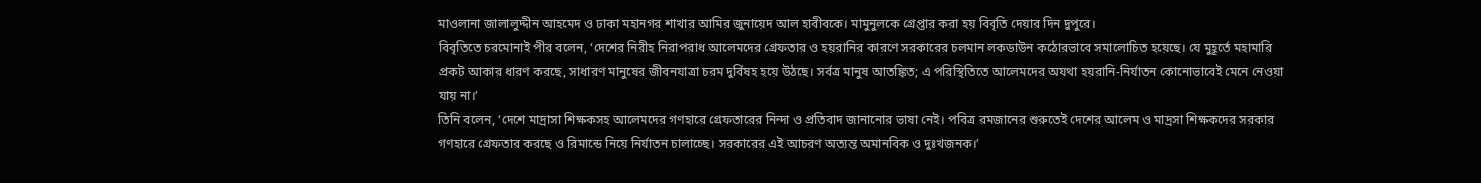মাওলানা জালালুদ্দীন আহমেদ ও ঢাকা মহানগর শাখার আমির জুনায়েদ আল হাবীবকে। মামুনুলকে গ্রেপ্তার করা হয় বিবৃতি দেয়ার দিন দুপুরে।
বিবৃতিতে চরমোনাই পীর বলেন, ‘দেশের নিরীহ নিরাপরাধ আলেমদের গ্রেফতার ও হয়রানির কারণে সরকারের চলমান লকডাউন কঠোরভাবে সমালোচিত হয়েছে। যে মুহূর্তে মহামারি প্রকট আকার ধারণ করছে, সাধারণ মানুষের জীবনযাত্রা চরম দুর্বিষহ হয়ে উঠছে। সর্বত্র মানুষ আতঙ্কিত; এ পরিস্থিতিতে আলেমদের অযথা হয়রানি-নির্যাতন কোনোভাবেই মেনে নেওয়া যায় না।’
তিনি বলেন, ‘দেশে মাদ্রাসা শিক্ষকসহ আলেমদের গণহারে গ্রেফতারের নিন্দা ও প্রতিবাদ জানানোর ভাষা নেই। পবিত্র রমজানের শুরুতেই দেশের আলেম ও মাদ্রসা শিক্ষকদের সরকার গণহারে গ্রেফতার করছে ও রিমান্ডে নিয়ে নির্যাতন চালাচ্ছে। সরকারের এই আচরণ অত্যন্ত অমানবিক ও দুঃখজনক।’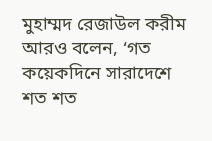মুহাম্মদ রেজাউল করীম আরও বলেন, ‘গত কয়েকদিনে সারাদেশে শত শত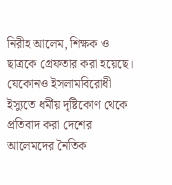নিরীহ আলেম, শিক্ষক ও ছাত্রকে গ্রেফতার করা হয়েছে। যেকোনও ইসলামবিরোধী ইস্যুতে ধর্মীয় দৃষ্টিকোণ থেকে প্রতিবাদ করা দেশের আলেমদের নৈতিক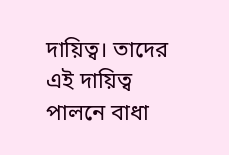দায়িত্ব। তাদের এই দায়িত্ব পালনে বাধা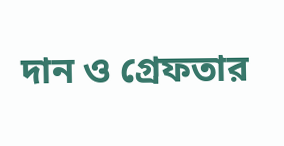দান ও গ্রেফতার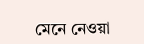মেনে নেওয়া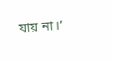যায় না।’